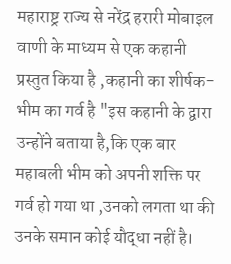महाराष्ट्र राज्य से नरेंद्र हरारी मोबाइल वाणी के माध्यम से एक कहानी प्रस्तुत किया है ,कहानी का शीर्षक- भीम का गर्व है "इस कहानी के द्वारा उन्होंने बताया है,कि एक बार महाबली भीम को अपनी शक्ति पर गर्व हो गया था ,उनको लगता था की उनके समान कोई यौद्धा नहीं है।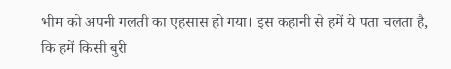भीम को अपनी गलती का एहसास हो गया। इस कहानी से हमें ये पता चलता है, कि हमें किसी बुरी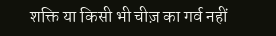शक्ति या किसी भी चीज़ का गर्व नहीं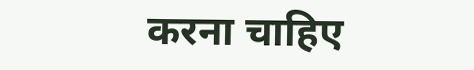करना चाहिए